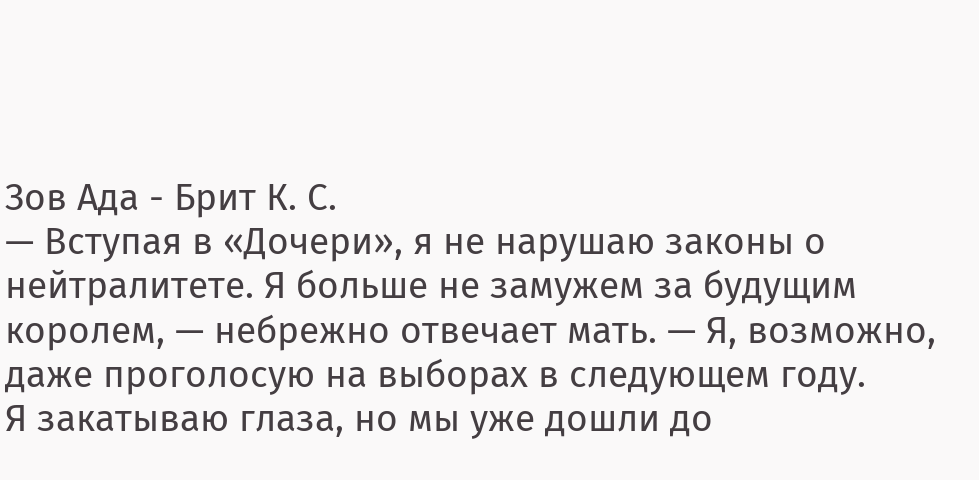Зов Ада - Брит К. С.
— Вступая в «Дочери», я не нарушаю законы о нейтралитете. Я больше не замужем за будущим королем, — небрежно отвечает мать. — Я, возможно, даже проголосую на выборах в следующем году.
Я закатываю глаза, но мы уже дошли до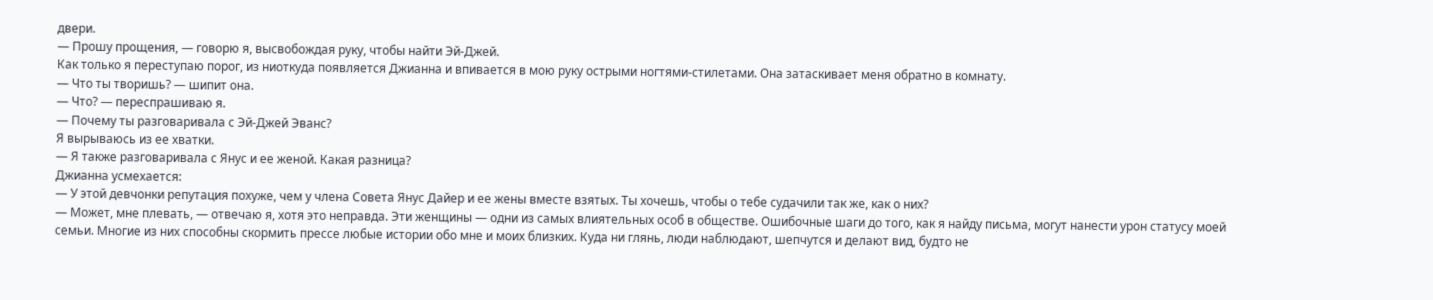двери.
— Прошу прощения, — говорю я, высвобождая руку, чтобы найти Эй-Джей.
Как только я переступаю порог, из ниоткуда появляется Джианна и впивается в мою руку острыми ногтями-стилетами. Она затаскивает меня обратно в комнату.
— Что ты творишь? — шипит она.
— Что? — переспрашиваю я.
— Почему ты разговаривала с Эй-Джей Эванс?
Я вырываюсь из ее хватки.
— Я также разговаривала с Янус и ее женой. Какая разница?
Джианна усмехается:
— У этой девчонки репутация похуже, чем у члена Совета Янус Дайер и ее жены вместе взятых. Ты хочешь, чтобы о тебе судачили так же, как о них?
— Может, мне плевать, — отвечаю я, хотя это неправда. Эти женщины — одни из самых влиятельных особ в обществе. Ошибочные шаги до того, как я найду письма, могут нанести урон статусу моей семьи. Многие из них способны скормить прессе любые истории обо мне и моих близких. Куда ни глянь, люди наблюдают, шепчутся и делают вид, будто не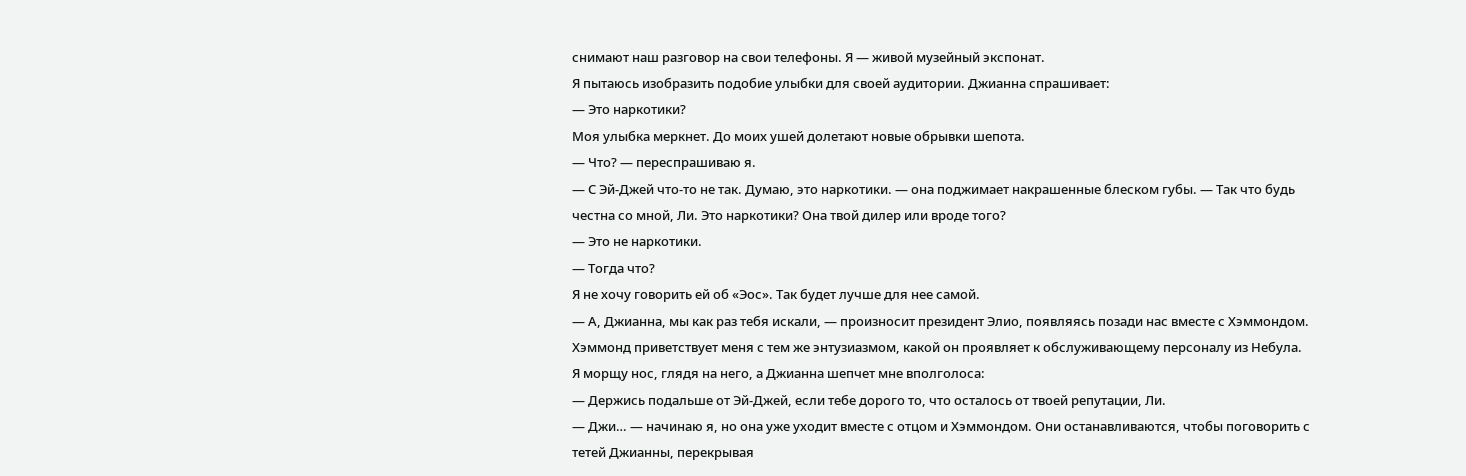снимают наш разговор на свои телефоны. Я — живой музейный экспонат.
Я пытаюсь изобразить подобие улыбки для своей аудитории. Джианна спрашивает:
— Это наркотики?
Моя улыбка меркнет. До моих ушей долетают новые обрывки шепота.
— Что? — переспрашиваю я.
— С Эй-Джей что-то не так. Думаю, это наркотики. — она поджимает накрашенные блеском губы. — Так что будь честна со мной, Ли. Это наркотики? Она твой дилер или вроде того?
— Это не наркотики.
— Тогда что?
Я не хочу говорить ей об «Эос». Так будет лучше для нее самой.
— А, Джианна, мы как раз тебя искали, — произносит президент Элио, появляясь позади нас вместе с Хэммондом.
Хэммонд приветствует меня с тем же энтузиазмом, какой он проявляет к обслуживающему персоналу из Небула. Я морщу нос, глядя на него, а Джианна шепчет мне вполголоса:
— Держись подальше от Эй-Джей, если тебе дорого то, что осталось от твоей репутации, Ли.
— Джи… — начинаю я, но она уже уходит вместе с отцом и Хэммондом. Они останавливаются, чтобы поговорить с тетей Джианны, перекрывая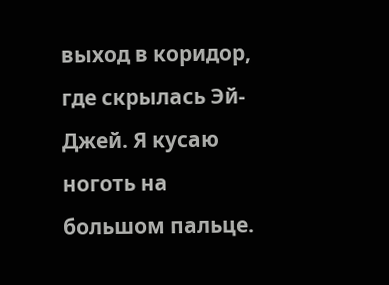выход в коридор, где скрылась Эй-Джей. Я кусаю ноготь на большом пальце.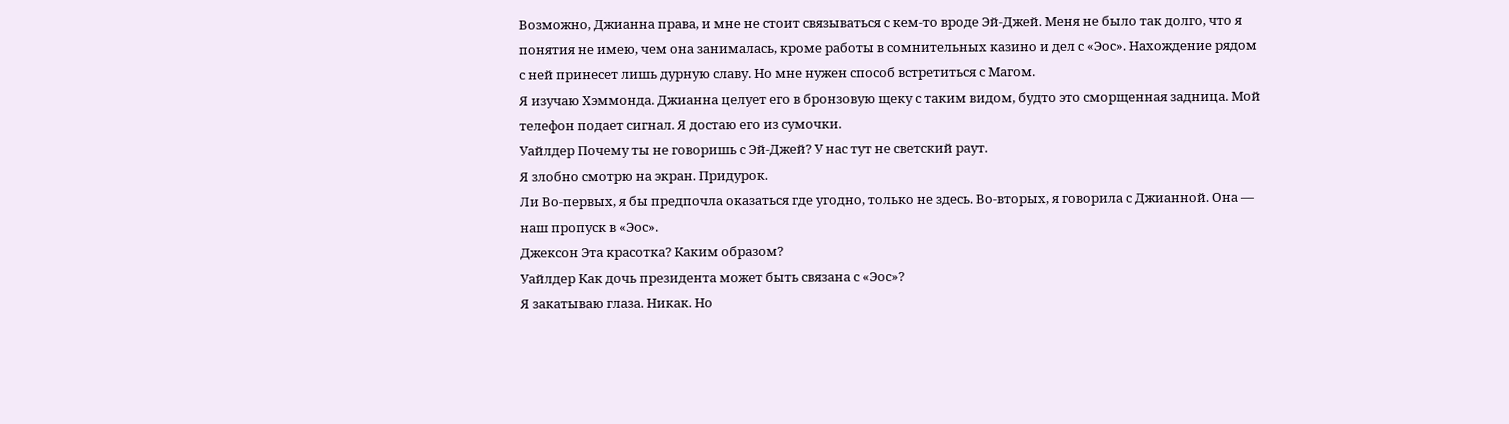Возможно, Джианна права, и мне не стоит связываться с кем-то вроде Эй-Джей. Меня не было так долго, что я понятия не имею, чем она занималась, кроме работы в сомнительных казино и дел с «Эос». Нахождение рядом с ней принесет лишь дурную славу. Но мне нужен способ встретиться с Магом.
Я изучаю Хэммонда. Джианна целует его в бронзовую щеку с таким видом, будто это сморщенная задница. Мой телефон подает сигнал. Я достаю его из сумочки.
Уайлдер Почему ты не говоришь с Эй-Джей? У нас тут не светский раут.
Я злобно смотрю на экран. Придурок.
Ли Во-первых, я бы предпочла оказаться где угодно, только не здесь. Во-вторых, я говорила с Джианной. Она — наш пропуск в «Эос».
Джексон Эта красотка? Каким образом?
Уайлдер Как дочь президента может быть связана с «Эос»?
Я закатываю глаза. Никак. Но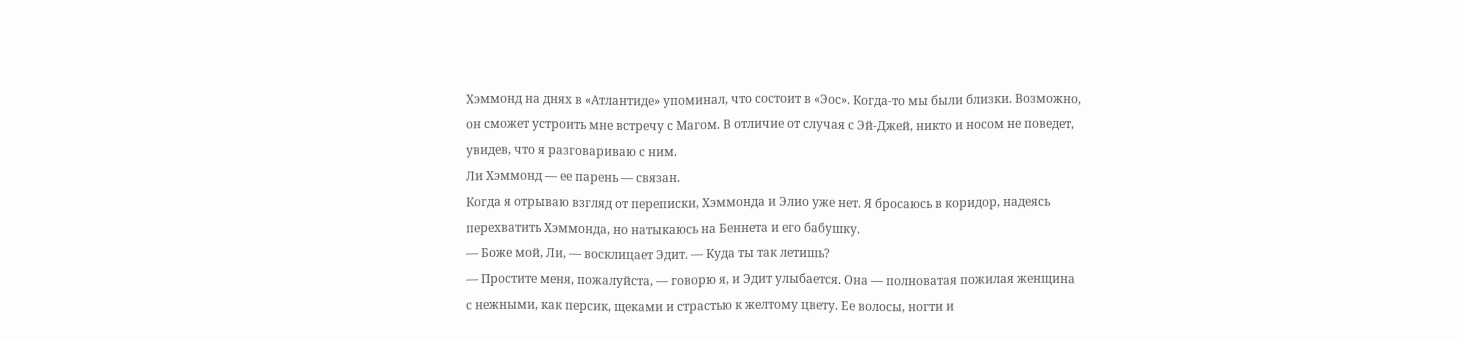Хэммонд на днях в «Атлантиде» упоминал, что состоит в «Эос». Когда-то мы были близки. Возможно, он сможет устроить мне встречу с Магом. В отличие от случая с Эй-Джей, никто и носом не поведет, увидев, что я разговариваю с ним.
Ли Хэммонд — ее парень — связан.
Когда я отрываю взгляд от переписки, Хэммонда и Элио уже нет. Я бросаюсь в коридор, надеясь перехватить Хэммонда, но натыкаюсь на Беннета и его бабушку.
— Боже мой, Ли, — восклицает Эдит. — Куда ты так летишь?
— Простите меня, пожалуйста, — говорю я, и Эдит улыбается. Она — полноватая пожилая женщина с нежными, как персик, щеками и страстью к желтому цвету. Ее волосы, ногти и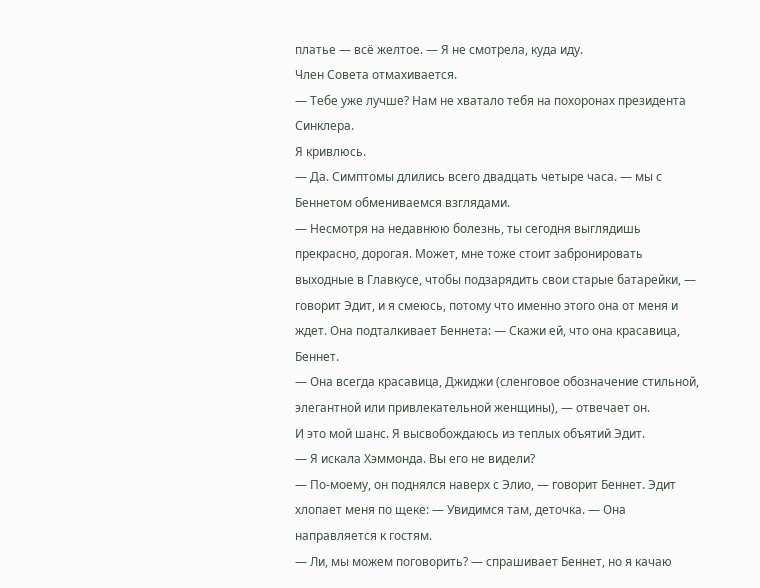платье — всё желтое. — Я не смотрела, куда иду.
Член Совета отмахивается.
— Тебе уже лучше? Нам не хватало тебя на похоронах президента Синклера.
Я кривлюсь.
— Да. Симптомы длились всего двадцать четыре часа. — мы с Беннетом обмениваемся взглядами.
— Несмотря на недавнюю болезнь, ты сегодня выглядишь прекрасно, дорогая. Может, мне тоже стоит забронировать выходные в Главкусе, чтобы подзарядить свои старые батарейки, — говорит Эдит, и я смеюсь, потому что именно этого она от меня и ждет. Она подталкивает Беннета: — Скажи ей, что она красавица, Беннет.
— Она всегда красавица, Джиджи (сленговое обозначение стильной, элегантной или привлекательной женщины), — отвечает он.
И это мой шанс. Я высвобождаюсь из теплых объятий Эдит.
— Я искала Хэммонда. Вы его не видели?
— По-моему, он поднялся наверх с Элио, — говорит Беннет. Эдит хлопает меня по щеке: — Увидимся там, деточка. — Она направляется к гостям.
— Ли, мы можем поговорить? — спрашивает Беннет, но я качаю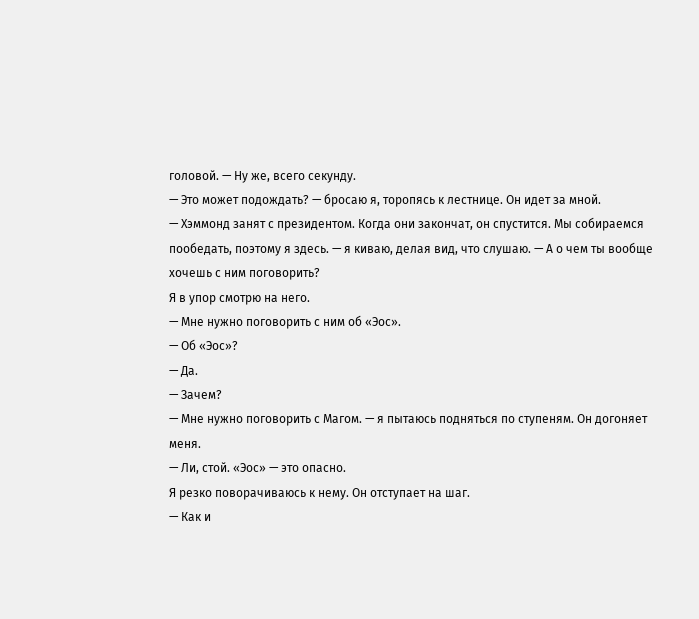головой. — Ну же, всего секунду.
— Это может подождать? — бросаю я, торопясь к лестнице. Он идет за мной.
— Хэммонд занят с президентом. Когда они закончат, он спустится. Мы собираемся пообедать, поэтому я здесь. — я киваю, делая вид, что слушаю. — А о чем ты вообще хочешь с ним поговорить?
Я в упор смотрю на него.
— Мне нужно поговорить с ним об «Эос».
— Об «Эос»?
— Да.
— Зачем?
— Мне нужно поговорить с Магом. — я пытаюсь подняться по ступеням. Он догоняет меня.
— Ли, стой. «Эос» — это опасно.
Я резко поворачиваюсь к нему. Он отступает на шаг.
— Как и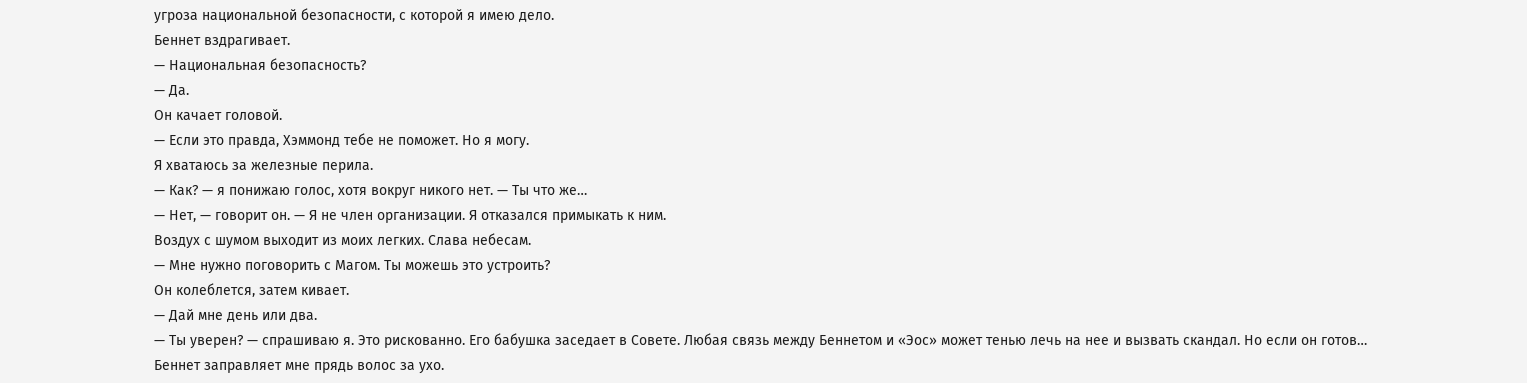угроза национальной безопасности, с которой я имею дело.
Беннет вздрагивает.
— Национальная безопасность?
— Да.
Он качает головой.
— Если это правда, Хэммонд тебе не поможет. Но я могу.
Я хватаюсь за железные перила.
— Как? — я понижаю голос, хотя вокруг никого нет. — Ты что же…
— Нет, — говорит он. — Я не член организации. Я отказался примыкать к ним.
Воздух с шумом выходит из моих легких. Слава небесам.
— Мне нужно поговорить с Магом. Ты можешь это устроить?
Он колеблется, затем кивает.
— Дай мне день или два.
— Ты уверен? — спрашиваю я. Это рискованно. Его бабушка заседает в Совете. Любая связь между Беннетом и «Эос» может тенью лечь на нее и вызвать скандал. Но если он готов…
Беннет заправляет мне прядь волос за ухо.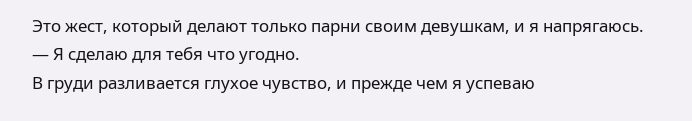Это жест, который делают только парни своим девушкам, и я напрягаюсь.
— Я сделаю для тебя что угодно.
В груди разливается глухое чувство, и прежде чем я успеваю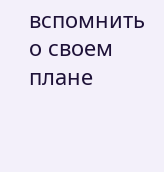вспомнить о своем плане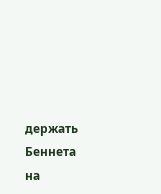держать Беннета на